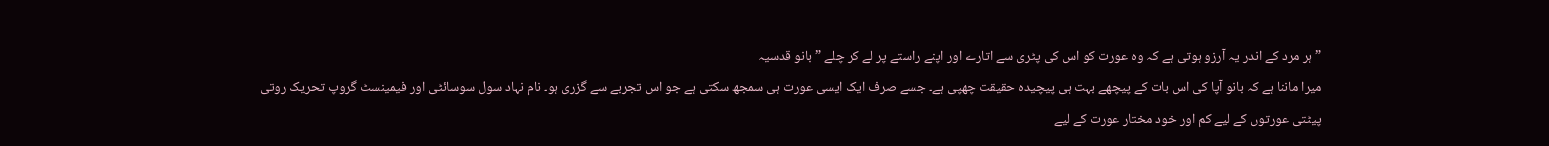” ہر مرد کے اندر یہ آرزو ہوتی ہے کہ وہ عورت کو اس کی پٹری سے اتارے اور اپنے راستے پر لے کر چلے ” بانو قدسیہ
میرا ماننا ہے کہ بانو آپا کی اس بات کے پیچھے بہت ہی پیچیدہ حقیقت چھپی ہے۔ جسے صرف ایک ایسی عورت ہی سمجھ سکتی ہے جو اس تجربے سے گزری ہو۔ نام نہاد سول سوسائٹی اور فیمینسٹ گروپ تحریک روتی پیٹتی عورتوں کے لیے کم اور خود مختار عورت کے لیے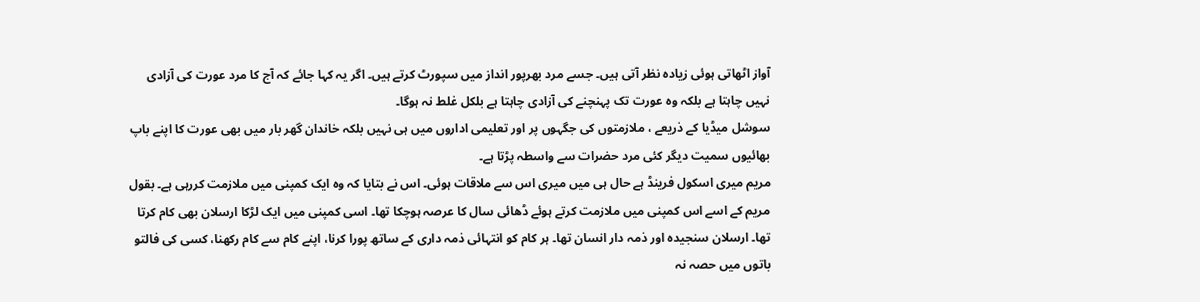آواز اٹھاتی ہوئی زیادہ نظر آتی ہیں۔ جسے مرد بھرپور انداز میں سپورٹ کرتے ہیں۔ اگر یہ کہا جائے کہ آج کا مرد عورت کی آزادی نہیں چاہتا ہے بلکہ وہ عورت تک پہنچنے کی آزادی چاہتا ہے بلکل غلط نہ ہوگا۔
سوشل میڈیا کے ذریعے ، ملازمتوں کی جگہوں پر اور تعلیمی اداروں میں ہی نہیں بلکہ خاندان گھر بار میں بھی عورت کا اپنے باپ بھائیوں سمیت دیگر کئی مرد حضرات سے واسطہ پڑتا ہے۔
مریم میری اسکول فرینڈ ہے حال ہی میں میری اس سے ملاقات ہوئی۔ اس نے بتایا کہ وہ ایک کمپنی میں ملازمت کررہی ہے۔ بقول مریم کے اسے اس کمپنی میں ملازمت کرتے ہوئے ڈھائی سال کا عرصہ ہوچکا تھا۔ اسی کمپنی میں ایک لڑکا ارسلان بھی کام کرتا تھا۔ ارسلان سنجیدہ اور ذمہ دار انسان تھا۔ ہر کام کو انتہائی ذمہ داری کے ساتھ پورا کرنا، اپنے کام سے کام رکھنا، کسی کی فالتو باتوں میں حصہ نہ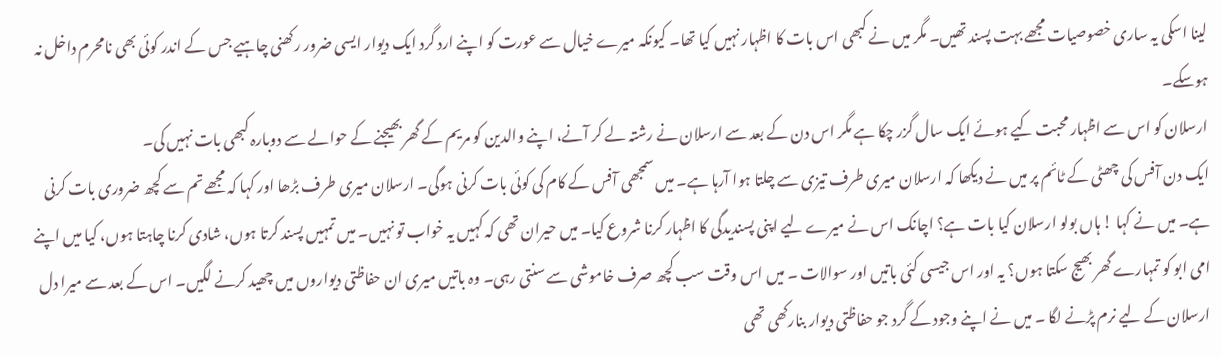لینا اسکی یہ ساری خصوصیات مجھے بہت پسند تھیں۔ مگر میں نے کبھی اس بات کا اظہار نہیں کیا تھا۔ کیونکہ میرے خیال سے عورت کو اپنے ارد گرد ایک دیوار ایسی ضرور رکھنی چاہیے جس کے اندر کوئی بھی نامحرم داخل نہ ہوسکے۔
ارسلان کو اس سے اظہار محبت کیے ہوئے ایک سال گزر چکا ہے مگر اس دن کے بعد سے ارسلان نے رشتہ لے کر آنے، اپنے والدین کو مریم کے گھر بھیجنے کے حوالے سے دوبارہ کبھی بات نہیں کی۔
ایک دن آفس کی چھٹی کے ٹائم پر میں نے دیکھا کہ ارسلان میری طرف تیزی سے چلتا ہوا آرہا ہے۔ میں سمجھی آفس کے کام کی کوئی بات کرنی ہوگی۔ ارسلان میری طرف بڑھا اور کہا کہ مجھے تم سے کچھ ضروری بات کرنی ہے۔ میں نے کہا ! ہاں بولو ارسلان کیا بات ہے؟ اچانک اس نے میرے لیے اپنی پسندیدگی کا اظہار کرنا شروع کیا۔ میں حیران تھی کہ کہیں یہ خواب تو نہیں۔ میں تمہیں پسند کرتا ہوں، شادی کرنا چاہتا ہوں، کیا میں اپنے امی ابو کو تمہارے گھر بھیج سکتا ہوں؟ یہ اور اس جیسی کئی باتیں اور سوالات ۔ میں اس وقت سب کچھ صرف خاموشی سے سنتی رہی۔ وہ باتیں میری ان حفاظتی دیواروں میں چھید کرنے لگیں۔ اس کے بعد سے میرا دل ارسلان کے لیے نرم پڑنے لگا ۔ میں نے اپنے وجود کے گرد جو حفاظتی دیوار بنارکھی تھی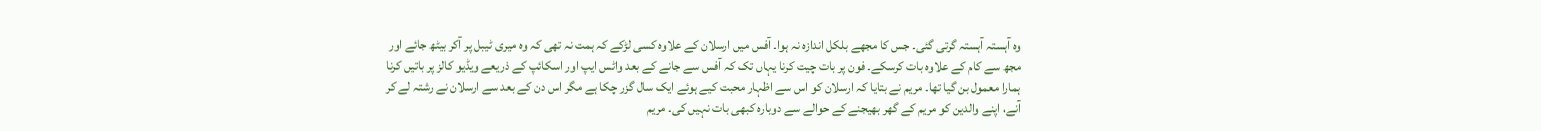وہ آہستہ آہستہ گرتی گئی۔ جس کا مجھے بلکل اندازہ نہ ہوا۔ آفس میں ارسلان کے علاوہ کسی لڑکے کہ ہمت نہ تھی کہ وہ میری ٹیبل پر آکر بیٹھ جائے اور مجھ سے کام کے علاوہ بات کرسکے۔ فون پر بات چیت کرنا یہاں تک کہ آفس سے جانے کے بعد واٹس ایپ اور اسکائپ کے ذریعے ویڈیو کالز پر باتیں کرنا ہمارا معمول بن گیا تھا۔ مریم نے بتایا کہ ارسلان کو اس سے اظہار محبت کیے ہوئے ایک سال گزر چکا ہے مگر اس دن کے بعد سے ارسلان نے رشتہ لے کر آنے، اپنے والدین کو مریم کے گھر بھیجنے کے حوالے سے دوبارہ کبھی بات نہیں کی۔ مریم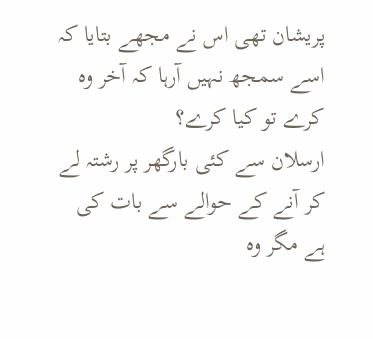پریشان تھی اس نے مجھے بتایا کہ اسے سمجھ نہیں آرہا کہ آخر وہ کرے تو کیا کرے؟
ارسلان سے کئی بارگھر پر رشتہ لے کر آنے کے حوالے سے بات کی ہے مگر وہ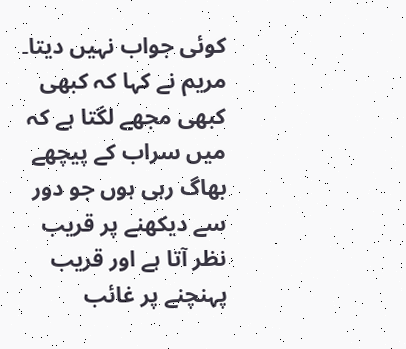کوئی جواب نہیں دیتا۔ مریم نے کہا کہ کبھی کبھی مجھے لگتا ہے کہ میں سراب کے پیچھے بھاگ رہی ہوں جو دور سے دیکھنے پر قریب نظر آتا ہے اور قریب پہنچنے پر غائب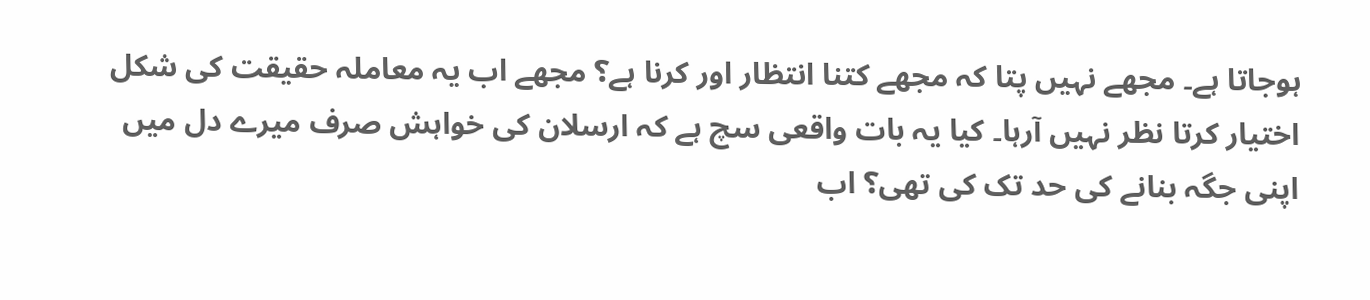ہوجاتا ہے۔ مجھے نہیں پتا کہ مجھے کتنا انتظار اور کرنا ہے؟ مجھے اب یہ معاملہ حقیقت کی شکل اختیار کرتا نظر نہیں آرہا۔ کیا یہ بات واقعی سچ ہے کہ ارسلان کی خواہش صرف میرے دل میں اپنی جگہ بنانے کی حد تک کی تھی؟ اب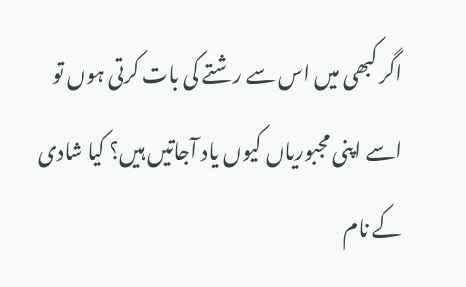اگر کبھی میں اس سے رشتے کی بات کرتی ہوں تو اسے اپنی مجبوریاں کیوں یاد آجاتیں ہیں؟ کیا شادی کے نام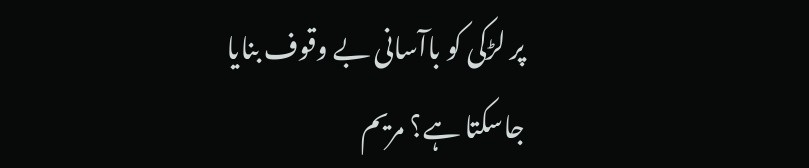پر لڑکی کو باآسانی بے وقوف بنایا جاسکتا ہے؟ مریم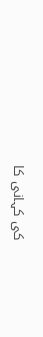کی کہانی کا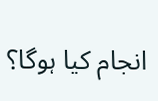انجام کیا ہوگا؟